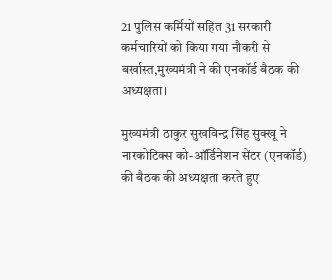21 पुलिस कर्मियों सहित 31 सरकारी कर्मचारियों को किया गया नौकरी से बर्खास्त,मुख्यमंत्री ने की एनकॉर्ड बैठक की अध्यक्षता।

मुख्यमंत्री ठाकुर सुखविन्द्र सिंह सुक्खू ने नारकोटिक्स को-ऑर्डिनेशन सेंटर (एनकॉर्ड) की बैठक की अध्यक्षता करते हुए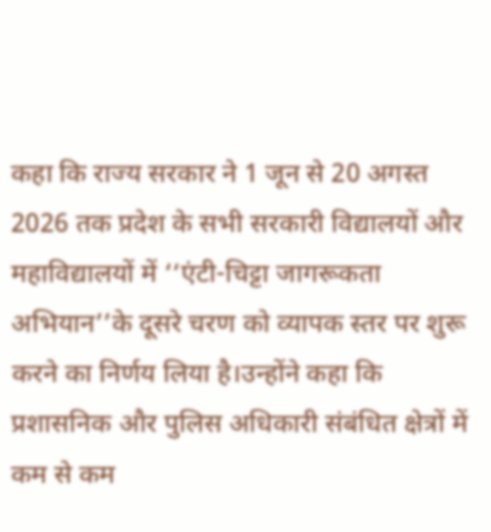कहा कि राज्य सरकार ने 1 जून से 20 अगस्त 2026 तक प्रदेश के सभी सरकारी विद्यालयों और महाविद्यालयों में ‘‘एंटी-चिट्टा जागरूकता अभियान’’के दूसरे चरण को व्यापक स्तर पर शुरू करने का निर्णय लिया है।उन्होंने कहा कि प्रशासनिक और पुलिस अधिकारी संबंधित क्षेत्रों में कम से कम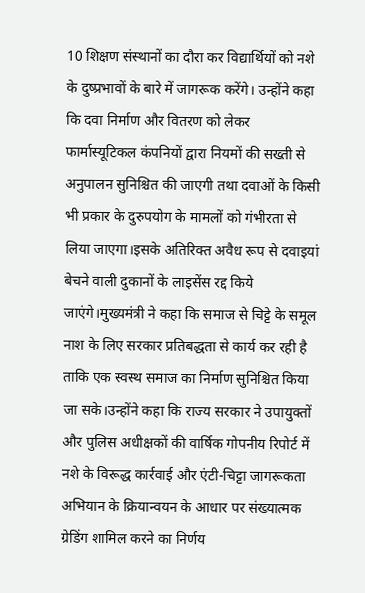10 शिक्षण संस्थानों का दौरा कर विद्यार्थियों को नशे के दुष्प्रभावों के बारे में जागरूक करेंगे। उन्होंने कहा कि दवा निर्माण और वितरण को लेकर फार्मास्यूटिकल कंपनियों द्वारा नियमों की सख्ती से अनुपालन सुनिश्चित की जाएगी तथा दवाओं के किसी भी प्रकार के दुरुपयोग के मामलों को गंभीरता से लिया जाएगा।इसके अतिरिक्त अवैध रूप से दवाइयां बेचने वाली दुकानों के लाइसेंस रद्द किये जाएंगे।मुख्यमंत्री ने कहा कि समाज से चिट्टे के समूल नाश के लिए सरकार प्रतिबद्धता से कार्य कर रही है ताकि एक स्वस्थ समाज का निर्माण सुनिश्चित किया जा सके।उन्होंने कहा कि राज्य सरकार ने उपायुक्तों और पुलिस अधीक्षकों की वार्षिक गोपनीय रिपोर्ट में नशे के विरूद्ध कार्रवाई और एंटी-चिट्टा जागरूकता अभियान के क्रियान्वयन के आधार पर संख्यात्मक ग्रेडिंग शामिल करने का निर्णय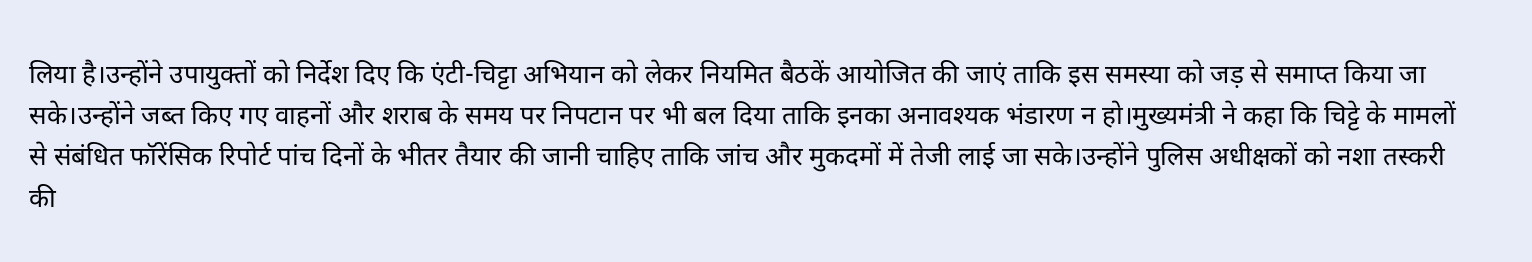लिया है।उन्होंने उपायुक्तों को निर्देश दिए कि एंटी-चिट्टा अभियान को लेकर नियमित बैठकें आयोजित की जाएं ताकि इस समस्या को जड़ से समाप्त किया जा सके।उन्होंने जब्त किए गए वाहनों और शराब के समय पर निपटान पर भी बल दिया ताकि इनका अनावश्यक भंडारण न हो।मुख्यमंत्री ने कहा कि चिट्टे के मामलों से संबंधित फॉरेंसिक रिपोर्ट पांच दिनों के भीतर तैयार की जानी चाहिए ताकि जांच और मुकदमों में तेजी लाई जा सके।उन्होंने पुलिस अधीक्षकों को नशा तस्करी की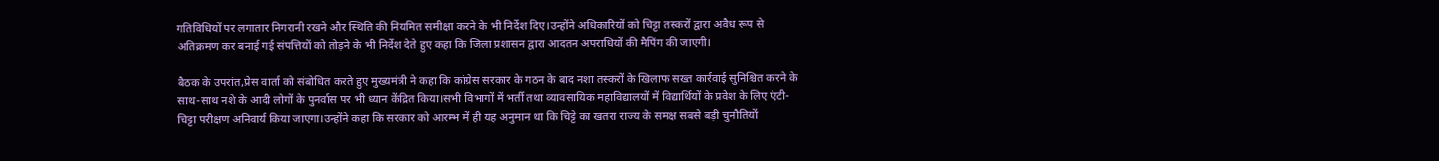गतिविधियों पर लगातार निगरानी रखने और स्थिति की नियमित समीक्षा करने के भी निर्देश दिए।उन्होंने अधिकारियों को चिट्टा तस्करों द्वारा अवैध रूप से अतिक्रमण कर बनाई गई संपत्तियों को तोड़ने के भी निर्देश देते हुए कहा कि जिला प्रशासन द्वारा आदतन अपराधियों की मैपिंग की जाएगी।

बैठक के उपरांत,प्रेस वार्ता को संबोधित करते हुए मुख्यमंत्री ने कहा कि कांग्रेस सरकार के गठन के बाद नशा तस्करों के खिलाफ सख्त कार्रवाई सुनिश्चित करने के साथ-साथ नशे के आदी लोगों के पुनर्वास पर भी ध्यान केंद्रित किया।सभी विभागों में भर्ती तथा व्यावसायिक महाविद्यालयों में विद्यार्थियों के प्रवेश के लिए एंटी-चिट्टा परीक्षण अनिवार्य किया जाएगा।उन्होंने कहा कि सरकार को आरम्भ में ही यह अनुमान था कि चिट्टे का खतरा राज्य के समक्ष सबसे बड़ी चुनौतियों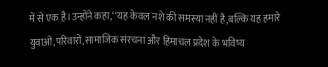में से एक है।उन्होंने कहा,‘‘यह केवल नशे की समस्या नहीं है,बल्कि यह हमारे युवाओं,परिवारों,सामाजिक संरचना और हिमाचल प्रदेश के भविष्य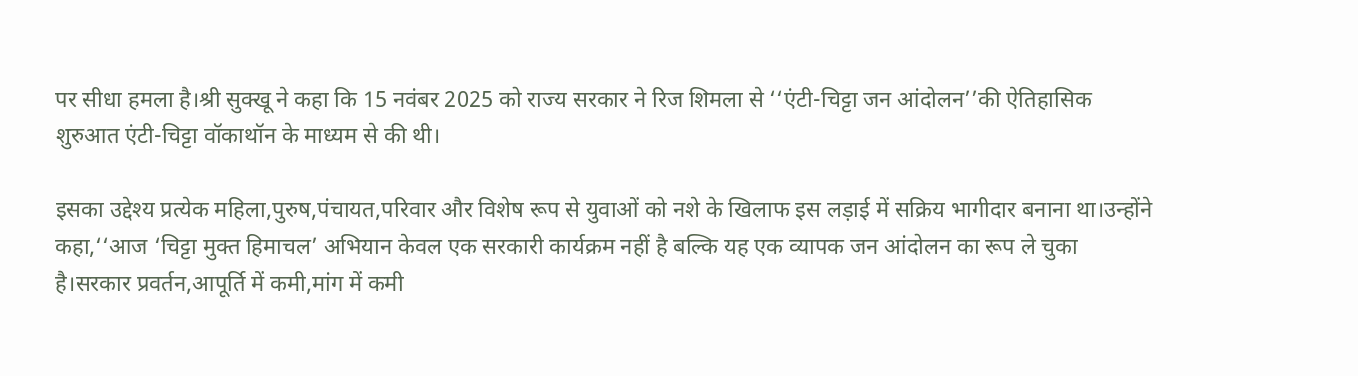पर सीधा हमला है।श्री सुक्खू ने कहा कि 15 नवंबर 2025 को राज्य सरकार ने रिज शिमला से ‘‘एंटी-चिट्टा जन आंदोलन’’की ऐतिहासिक शुरुआत एंटी-चिट्टा वॉकाथॉन के माध्यम से की थी।

इसका उद्देश्य प्रत्येक महिला,पुरुष,पंचायत,परिवार और विशेष रूप से युवाओं को नशे के खिलाफ इस लड़ाई में सक्रिय भागीदार बनाना था।उन्होंने कहा,‘‘आज ‘चिट्टा मुक्त हिमाचल’ अभियान केवल एक सरकारी कार्यक्रम नहीं है बल्कि यह एक व्यापक जन आंदोलन का रूप ले चुका है।सरकार प्रवर्तन,आपूर्ति में कमी,मांग में कमी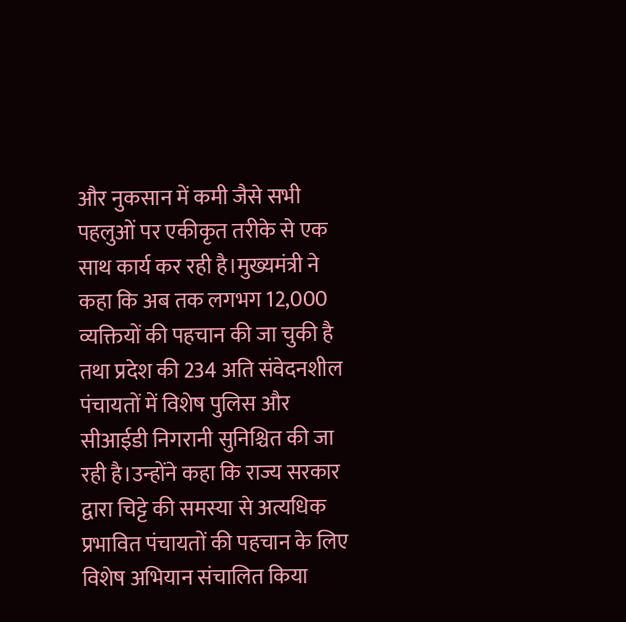और नुकसान में कमी जैसे सभी पहलुओं पर एकीकृत तरीके से एक साथ कार्य कर रही है।मुख्यमंत्री ने कहा कि अब तक लगभग 12,000 व्यक्तियों की पहचान की जा चुकी है तथा प्रदेश की 234 अति संवेदनशील पंचायतों में विशेष पुलिस और सीआईडी निगरानी सुनिश्चित की जा रही है।उन्होंने कहा कि राज्य सरकार द्वारा चिट्टे की समस्या से अत्यधिक प्रभावित पंचायतों की पहचान के लिए विशेष अभियान संचालित किया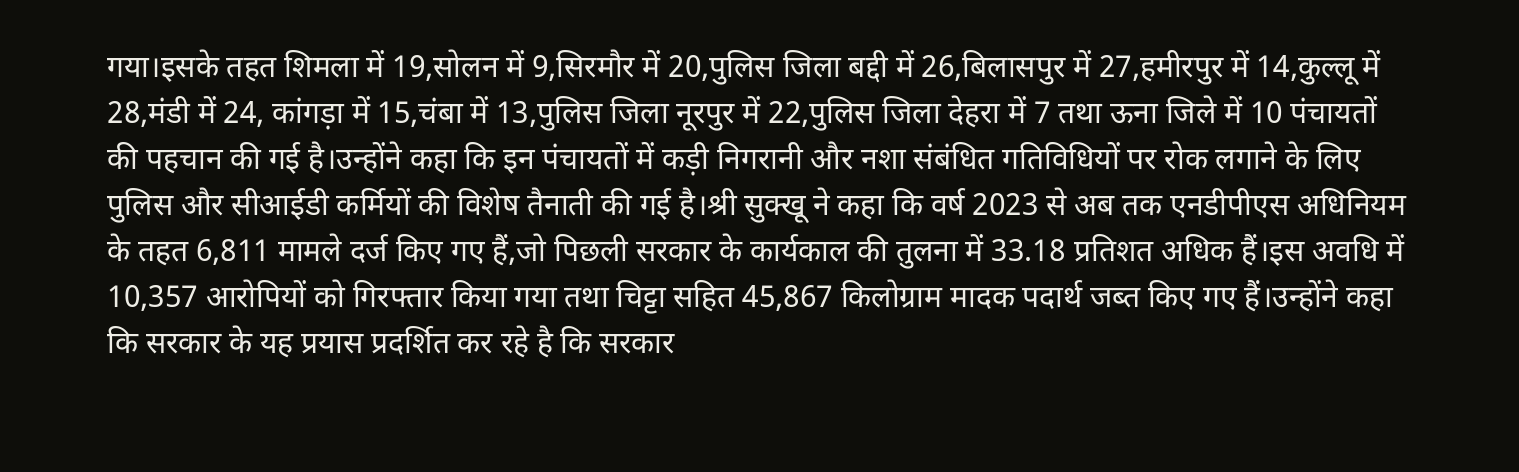गया।इसके तहत शिमला में 19,सोलन में 9,सिरमौर में 20,पुलिस जिला बद्दी में 26,बिलासपुर में 27,हमीरपुर में 14,कुल्लू में 28,मंडी में 24, कांगड़ा में 15,चंबा में 13,पुलिस जिला नूरपुर में 22,पुलिस जिला देहरा में 7 तथा ऊना जिले में 10 पंचायतों की पहचान की गई है।उन्होंने कहा कि इन पंचायतों में कड़ी निगरानी और नशा संबंधित गतिविधियों पर रोक लगाने के लिए पुलिस और सीआईडी कर्मियों की विशेष तैनाती की गई है।श्री सुक्खू ने कहा कि वर्ष 2023 से अब तक एनडीपीएस अधिनियम के तहत 6,811 मामले दर्ज किए गए हैं,जो पिछली सरकार के कार्यकाल की तुलना में 33.18 प्रतिशत अधिक हैं।इस अवधि में 10,357 आरोपियों को गिरफ्तार किया गया तथा चिट्टा सहित 45,867 किलोग्राम मादक पदार्थ जब्त किए गए हैं।उन्होंने कहा कि सरकार के यह प्रयास प्रदर्शित कर रहे है कि सरकार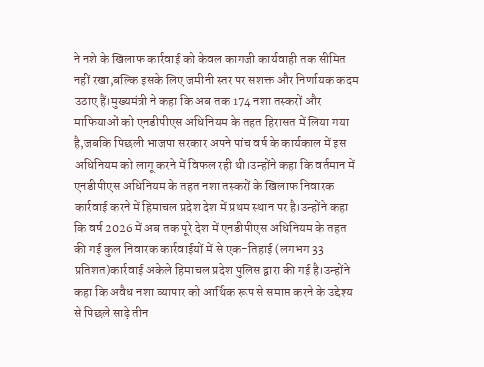ने नशे के खिलाफ कार्रवाई को केवल कागजी कार्यवाही तक सीमित नहीं रखा,बल्कि इसके लिए जमीनी स्तर पर सशक्त और निर्णायक कदम उठाए हैं।मुख्यमंत्री ने कहा कि अब तक 174 नशा तस्करों और माफियाओं को एनडीपीएस अधिनियम के तहत हिरासत में लिया गया है,जबकि पिछली भाजपा सरकार अपने पांच वर्ष के कार्यकाल में इस अधिनियम को लागू करने में विफल रही थी।उन्होंने कहा कि वर्तमान में एनडीपीएस अधिनियम के तहत नशा तस्करों के खिलाफ निवारक कार्रवाई करने में हिमाचल प्रदेश देश में प्रथम स्थान पर है।उन्होंने कहा कि वर्ष 2026 में अब तक पूरे देश में एनडीपीएस अधिनियम के तहत की गई कुल निवारक कार्रवाईयों में से एक-तिहाई (लगभग 33 प्रतिशत)कार्रवाई अकेले हिमाचल प्रदेश पुलिस द्वारा की गई है।उन्होंने कहा कि अवैध नशा व्यापार को आर्थिक रूप से समाप्त करने के उद्देश्य से पिछले साढ़े तीन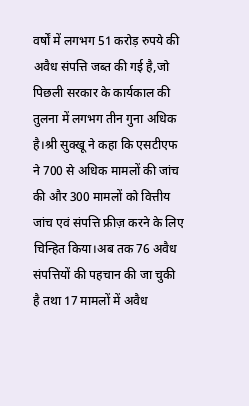वर्षों में लगभग 51 करोड़ रुपये की अवैध संपत्ति जब्त की गई है,जो पिछली सरकार के कार्यकाल की तुलना में लगभग तीन गुना अधिक है।श्री सुक्खू ने कहा कि एसटीएफ ने 700 से अधिक मामलों की जांच की और 300 मामलों को वित्तीय जांच एवं संपत्ति फ्रीज़ करने के लिए चिन्हित किया।अब तक 76 अवैध संपत्तियों की पहचान की जा चुकी है तथा 17 मामलों में अवैध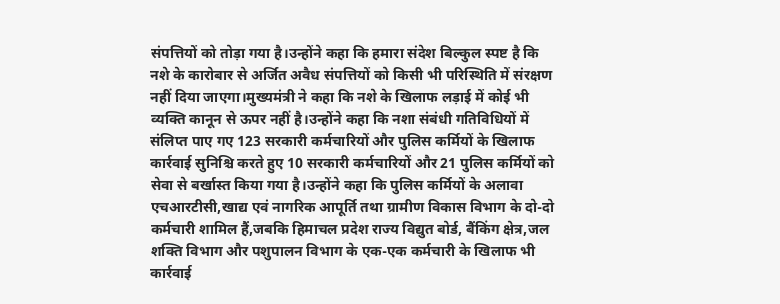संपत्तियों को तोड़ा गया है।उन्होंने कहा कि हमारा संदेश बिल्कुल स्पष्ट है कि नशे के कारोबार से अर्जित अवैध संपत्तियों को किसी भी परिस्थिति में संरक्षण नहीं दिया जाएगा।मुख्यमंत्री ने कहा कि नशे के खिलाफ लड़ाई में कोई भी व्यक्ति कानून से ऊपर नहीं है।उन्होंने कहा कि नशा संबंधी गतिविधियों में संलिप्त पाए गए 123 सरकारी कर्मचारियों और पुलिस कर्मियों के खिलाफ कार्रवाई सुनिश्चि करते हुए 10 सरकारी कर्मचारियों और 21 पुलिस कर्मियों को सेवा से बर्खास्त किया गया है।उन्होंने कहा कि पुलिस कर्मियों के अलावा एचआरटीसी,खाद्य एवं नागरिक आपूर्ति तथा ग्रामीण विकास विभाग के दो-दो कर्मचारी शामिल हैं,जबकि हिमाचल प्रदेश राज्य विद्युत बोर्ड, बैंकिंग क्षेत्र,जल शक्ति विभाग और पशुपालन विभाग के एक-एक कर्मचारी के खिलाफ भी कार्रवाई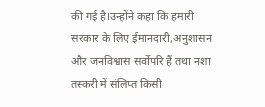की गई है।उन्होंने कहा कि हमारी सरकार के लिए ईमानदारी,अनुशासन और जनविश्वास सर्वोपरि हैं तथा नशा तस्करी में संलिप्त किसी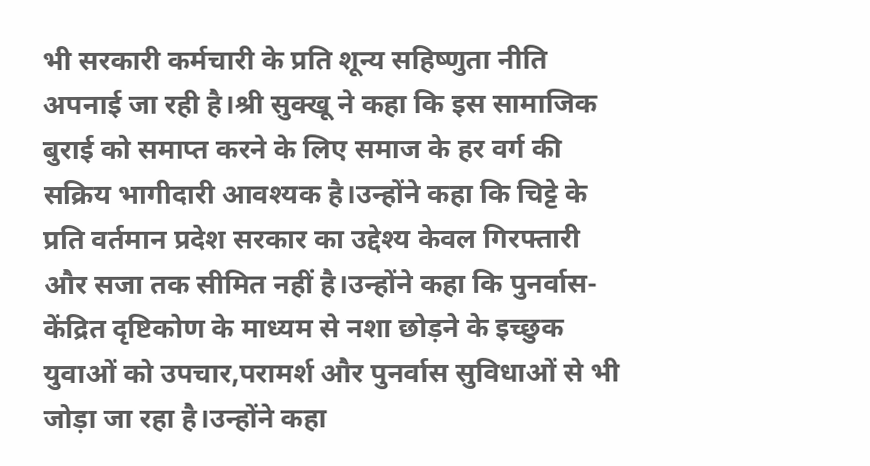भी सरकारी कर्मचारी के प्रति शून्य सहिष्णुता नीति अपनाई जा रही है।श्री सुक्खू ने कहा कि इस सामाजिक बुराई को समाप्त करने के लिए समाज के हर वर्ग की सक्रिय भागीदारी आवश्यक है।उन्होंने कहा कि चिट्टे के प्रति वर्तमान प्रदेश सरकार का उद्देश्य केवल गिरफ्तारी और सजा तक सीमित नहीं है।उन्होंने कहा कि पुनर्वास-केंद्रित दृष्टिकोण के माध्यम से नशा छोड़ने के इच्छुक युवाओं को उपचार,परामर्श और पुनर्वास सुविधाओं से भी जोड़ा जा रहा है।उन्होंने कहा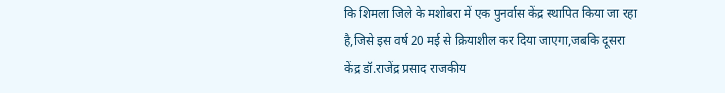कि शिमला जिले के मशोबरा में एक पुनर्वास केंद्र स्थापित किया जा रहा है,जिसे इस वर्ष 20 मई से क्रियाशील कर दिया जाएगा,जबकि दूसरा केंद्र डॉ.राजेंद्र प्रसाद राजकीय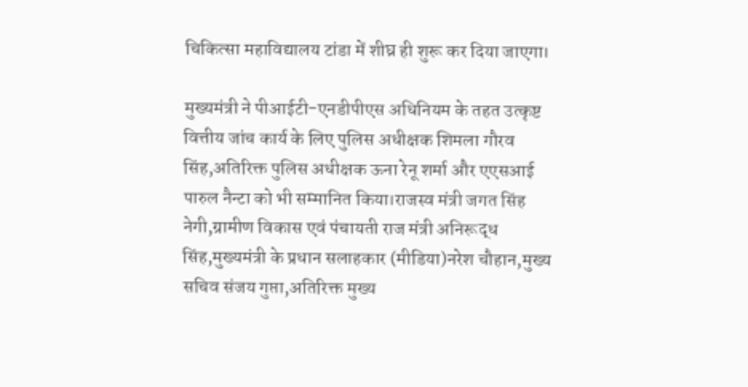चिकित्सा महाविद्यालय टांडा में शीघ्र ही शुरू कर दिया जाएगा।

मुख्यमंत्री ने पीआईटी-एनडीपीएस अधिनियम के तहत उत्कृष्ट वित्तीय जांच कार्य के लिए पुलिस अधीक्षक शिमला गौरव सिंह,अतिरिक्त पुलिस अधीक्षक ऊना रेनू शर्मा और एएसआई पारुल नैन्टा को भी सम्मानित किया।राजस्व मंत्री जगत सिंह नेगी,ग्रामीण विकास एवं पंचायती राज मंत्री अनिरूद्ध सिंह,मुख्यमंत्री के प्रधान सलाहकार (मीडिया)नरेश चौहान,मुख्य सचिव संजय गुप्ता,अतिरिक्त मुख्य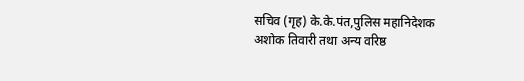सचिव (गृह) के.के.पंत,पुलिस महानिदेशक अशोक तिवारी तथा अन्य वरिष्ठ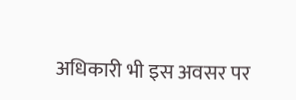अधिकारी भी इस अवसर पर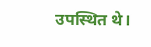उपस्थित थे।